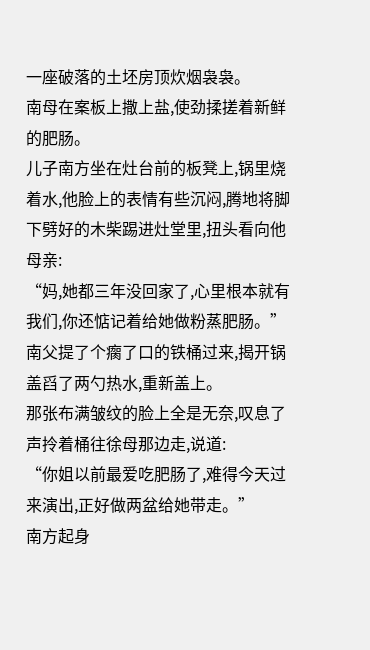一座破落的土坯房顶炊烟袅袅。
南母在案板上撒上盐,使劲揉搓着新鲜的肥肠。
儿子南方坐在灶台前的板凳上,锅里烧着水,他脸上的表情有些沉闷,腾地将脚下劈好的木柴踢进灶堂里,扭头看向他母亲:
“妈,她都三年没回家了,心里根本就有我们,你还惦记着给她做粉蒸肥肠。”
南父提了个瘸了口的铁桶过来,揭开锅盖舀了两勺热水,重新盖上。
那张布满皱纹的脸上全是无奈,叹息了声拎着桶往徐母那边走,说道:
“你姐以前最爱吃肥肠了,难得今天过来演出,正好做两盆给她带走。”
南方起身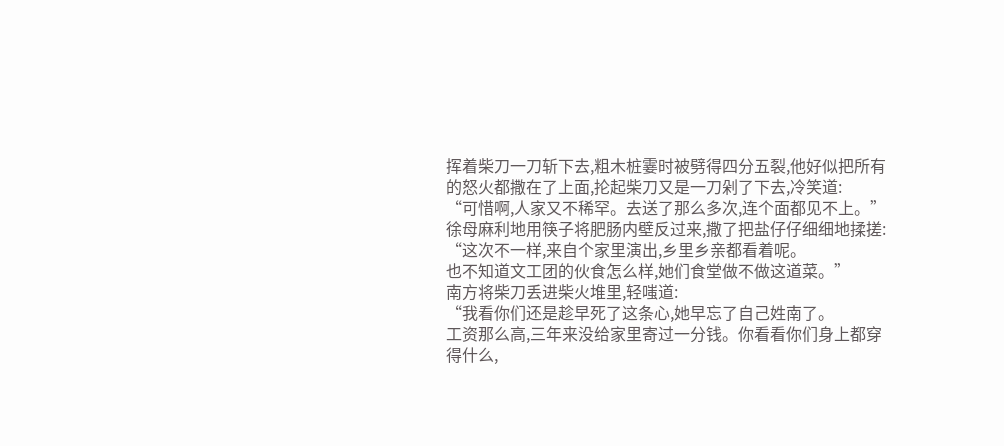挥着柴刀一刀斩下去,粗木桩霎时被劈得四分五裂,他好似把所有的怒火都撒在了上面,抡起柴刀又是一刀剁了下去,冷笑道:
“可惜啊,人家又不稀罕。去送了那么多次,连个面都见不上。”
徐母麻利地用筷子将肥肠内壁反过来,撒了把盐仔仔细细地揉搓:
“这次不一样,来自个家里演出,乡里乡亲都看着呢。
也不知道文工团的伙食怎么样,她们食堂做不做这道菜。”
南方将柴刀丢进柴火堆里,轻嗤道:
“我看你们还是趁早死了这条心,她早忘了自己姓南了。
工资那么高,三年来没给家里寄过一分钱。你看看你们身上都穿得什么,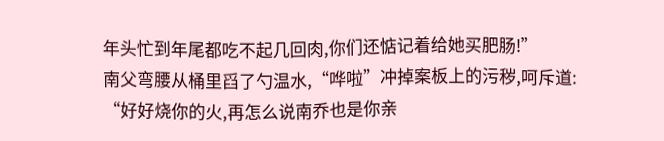年头忙到年尾都吃不起几回肉,你们还惦记着给她买肥肠!”
南父弯腰从桶里舀了勺温水,“哗啦”冲掉案板上的污秽,呵斥道:
“好好烧你的火,再怎么说南乔也是你亲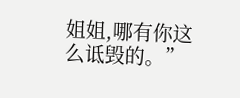姐姐,哪有你这么诋毁的。”